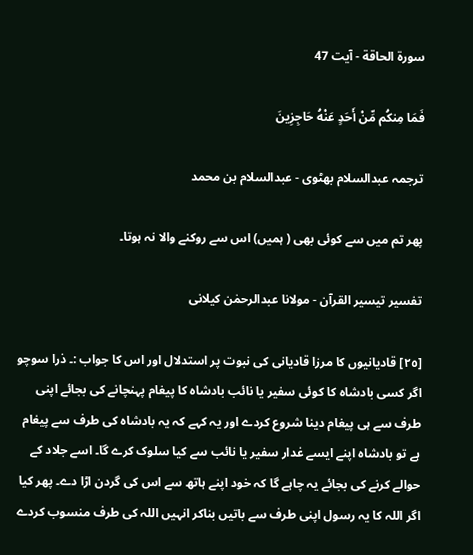سورة الحاقة - آیت 47

فَمَا مِنكُم مِّنْ أَحَدٍ عَنْهُ حَاجِزِينَ

ترجمہ عبدالسلام بھٹوی - عبدالسلام بن محمد

پھر تم میں سے کوئی بھی ( ہمیں) اس سے روکنے والا نہ ہوتا۔

تفسیر تیسیر القرآن - مولانا عبدالرحمٰن کیلانی

[٢٥] قادیانیوں کا مرزا قادیانی کی نبوت پر استدلال اور اس کا جواب :۔ ذرا سوچو اگر کسی بادشاہ کا کوئی سفیر یا نائب بادشاہ کا پیغام پہنچانے کی بجائے اپنی طرف سے ہی پیغام دینا شروع کردے اور یہ کہے کہ یہ بادشاہ کی طرف سے پیغام ہے تو بادشاہ اپنے ایسے غدار سفیر یا نائب سے کیا سلوک کرے گا۔ اسے جلاد کے حوالے کرنے کی بجائے یہ چاہے گا کہ خود اپنے ہاتھ سے اس کی گردن اڑا دے۔ پھر کیا اگر اللہ کا یہ رسول اپنی طرف سے باتیں بناکر انہیں اللہ کی طرف منسوب کردے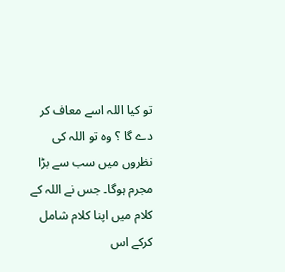تو کیا اللہ اسے معاف کر دے گا ؟ وہ تو اللہ کی نظروں میں سب سے بڑا مجرم ہوگا۔ جس نے اللہ کے کلام میں اپنا کلام شامل کرکے اس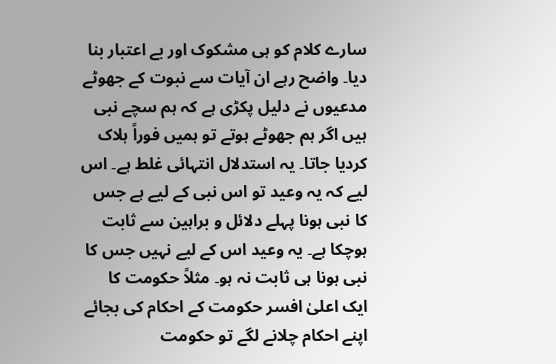سارے کلام کو ہی مشکوک اور بے اعتبار بنا دیا۔ واضح رہے ان آیات سے نبوت کے جھوٹے مدعیوں نے دلیل پکڑی ہے کہ ہم سچے نبی ہیں اگر ہم جھوٹے ہوتے تو ہمیں فوراً ہلاک کردیا جاتا۔ یہ استدلال انتہائی غلط ہے۔ اس لیے کہ یہ وعید تو اس نبی کے لیے ہے جس کا نبی ہونا پہلے دلائل و براہین سے ثابت ہوچکا ہے۔ یہ وعید اس کے لیے نہیں جس کا نبی ہونا ہی ثابت نہ ہو۔ مثلاً حکومت کا ایک اعلیٰ افسر حکومت کے احکام کی بجائے اپنے احکام چلانے لگے تو حکومت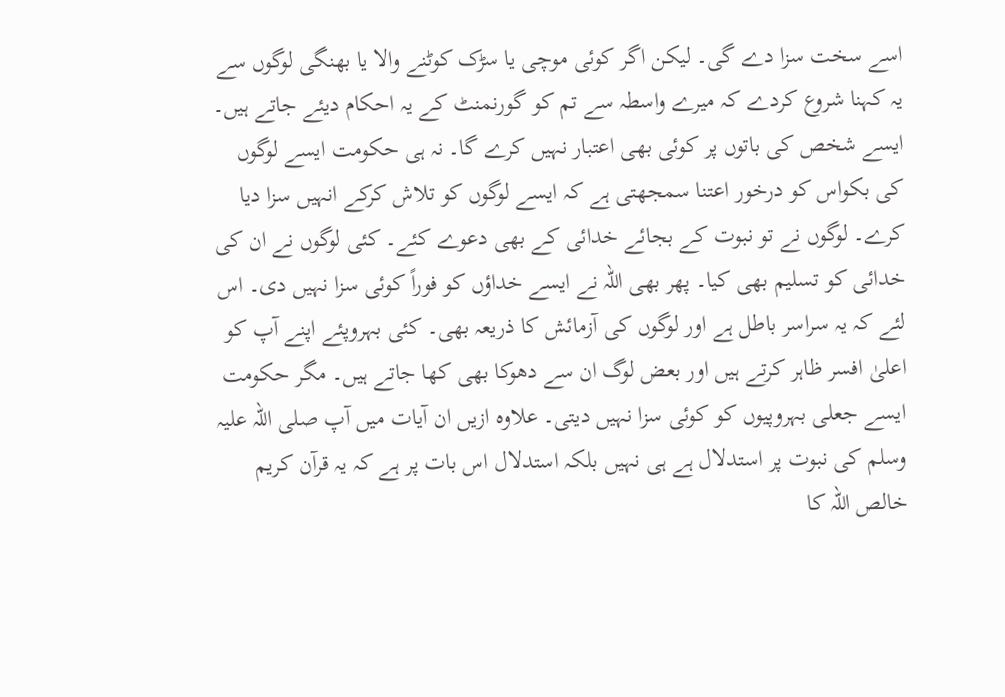اسے سخت سزا دے گی۔ لیکن اگر کوئی موچی یا سڑک کوٹنے والا یا بھنگی لوگوں سے یہ کہنا شروع کردے کہ میرے واسطہ سے تم کو گورنمنٹ کے یہ احکام دیئے جاتے ہیں۔ ایسے شخص کی باتوں پر کوئی بھی اعتبار نہیں کرے گا۔ نہ ہی حکومت ایسے لوگوں کی بکواس کو درخور اعتنا سمجھتی ہے کہ ایسے لوگوں کو تلاش کرکے انہیں سزا دیا کرے۔ لوگوں نے تو نبوت کے بجائے خدائی کے بھی دعوے کئے۔ کئی لوگوں نے ان کی خدائی کو تسلیم بھی کیا۔ پھر بھی اللہ نے ایسے خداؤں کو فوراً کوئی سزا نہیں دی۔ اس لئے کہ یہ سراسر باطل ہے اور لوگوں کی آزمائش کا ذریعہ بھی۔ کئی بہروپئے اپنے آپ کو اعلیٰ افسر ظاہر کرتے ہیں اور بعض لوگ ان سے دھوکا بھی کھا جاتے ہیں۔ مگر حکومت ایسے جعلی بہروپیوں کو کوئی سزا نہیں دیتی۔ علاوہ ازیں ان آیات میں آپ صلی اللہ علیہ وسلم کی نبوت پر استدلال ہے ہی نہیں بلکہ استدلال اس بات پر ہے کہ یہ قرآن کریم خالص اللہ کا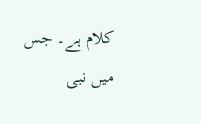کلام ہے۔ جس میں نبی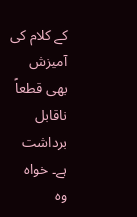کے کلام کی آمیزش بھی قطعاً ناقابل برداشت ہے۔ خواہ وہ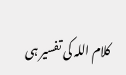کلام اللہ کی تفسیر ہی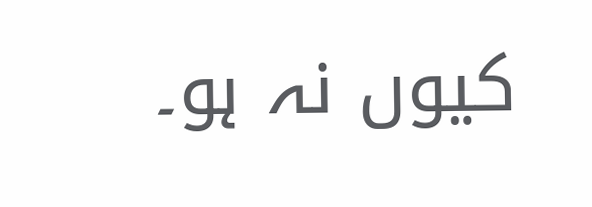کیوں نہ ہو۔